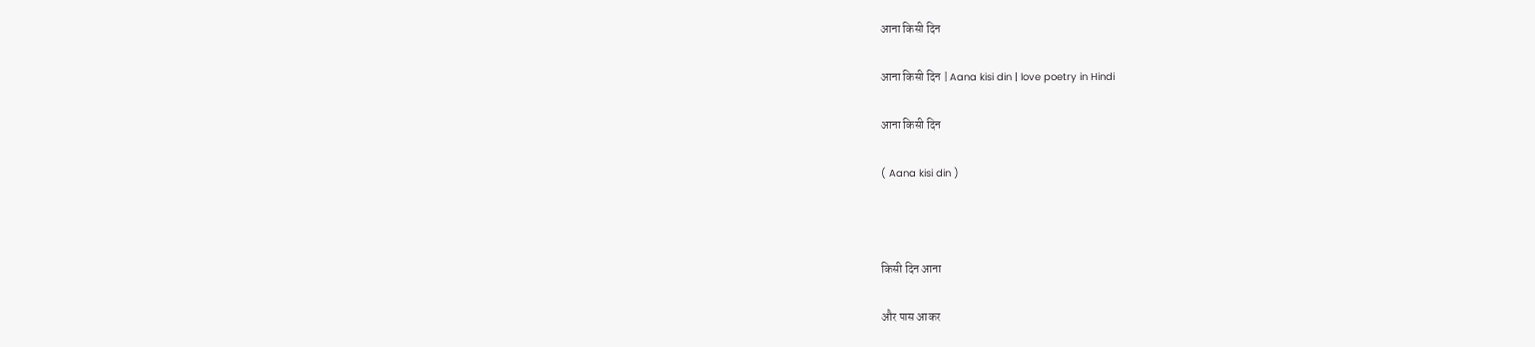आना किसी दिन

आना किसी दिन | Aana kisi din | love poetry in Hindi

आना किसी दिन

( Aana kisi din )



किसी दिन आना

और पास आकर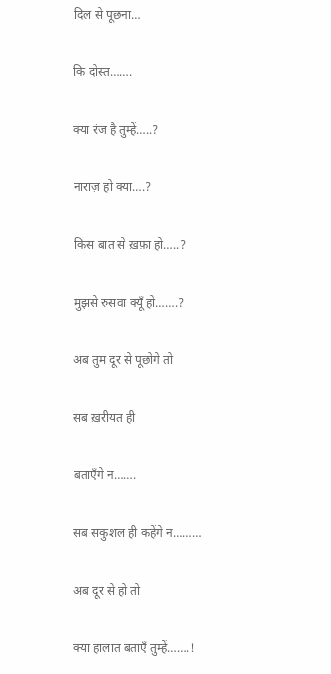दिल से पूछना…

कि दोस्त…….

क्या रंज है तुम्हें…..?

नाराज़ हो क्या….?

किस बात से ख़फ़ा हो…..?

मुझसे रुसवा क्यूँ हो…….?

अब तुम दूर से पूछोगे तो

सब ख़रीयत ही

बताएँगे न…….

सब सकुशल ही कहेंगे न………

अब दूर से हो तो

क्या हालात बताएँ तुम्हें…….!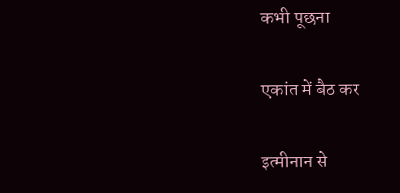कभी पूछना

एकांत में बैठ कर

इत्मीनान से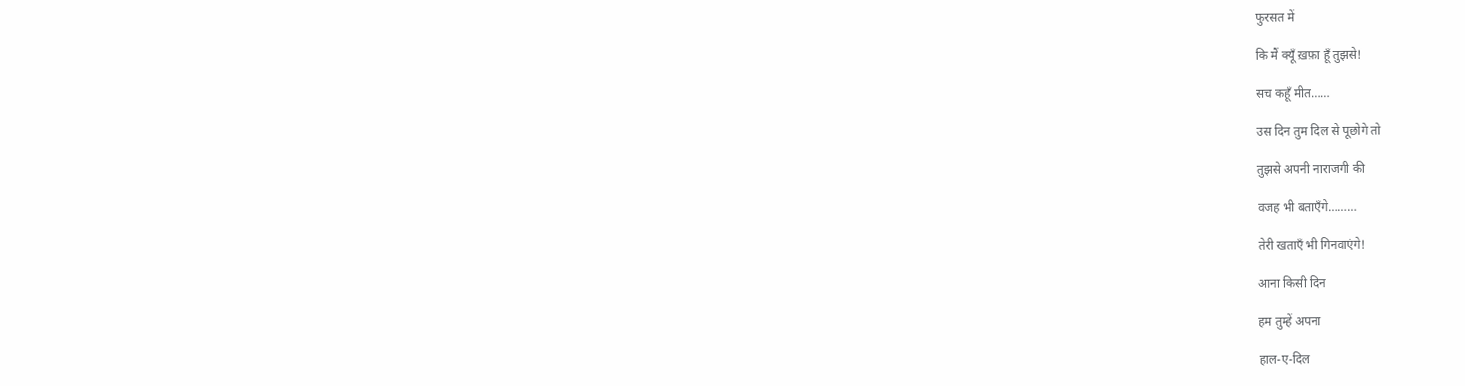फुरसत में

कि मैं क्यूँ ख़फ़ा हूँ तुझसे!

सच कहूँ मीत……

उस दिन तुम दिल से पूछोगे तो

तुझसे अपनी नाराजगी की

वजह भी बताएँगे………

तेरी खताएँ भी गिनवाएंगे!

आना किसी दिन

हम तुम्हें अपना

हाल-ए-दिल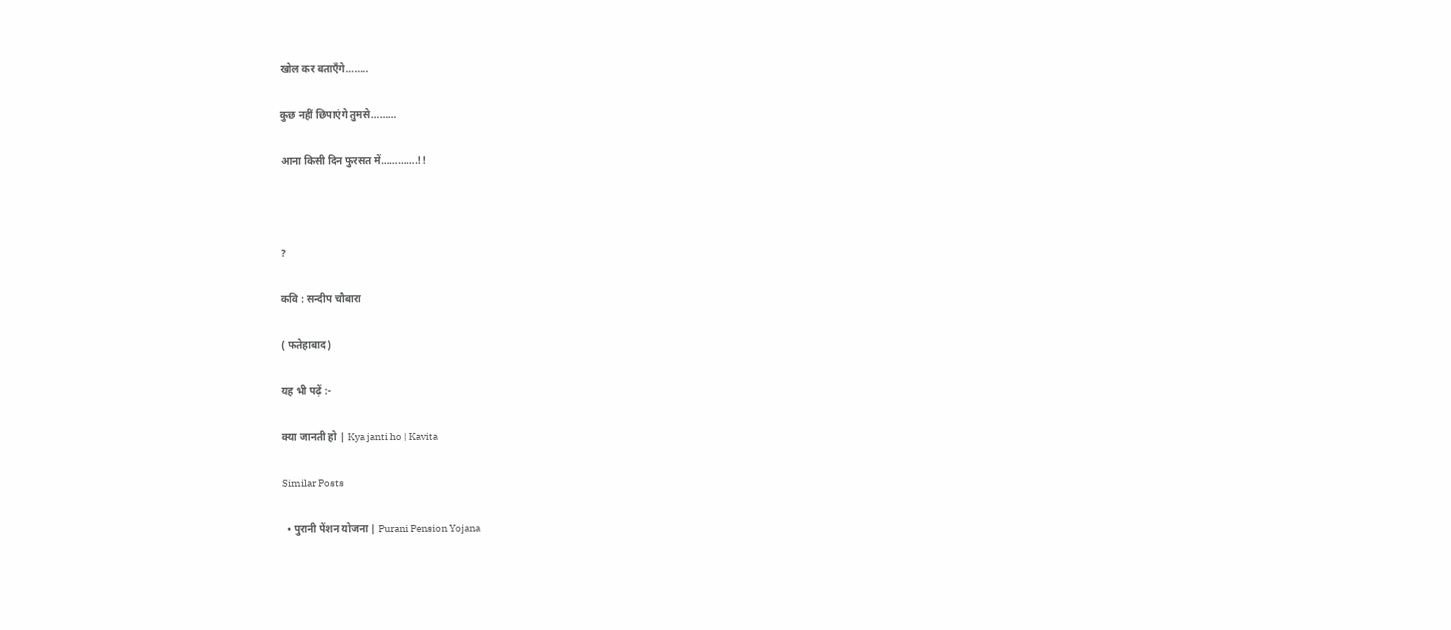खोल कर बताएँगे……..

कुछ नहीं छिपाएंगे तुमसे………

आना किसी दिन फुरसत में………….!!



?

कवि : सन्दीप चौबारा

( फतेहाबाद)

यह भी पढ़ें :-

क्या जानती हो | Kya janti ho | Kavita

Similar Posts

  • पुरानी पेंशन योजना | Purani Pension Yojana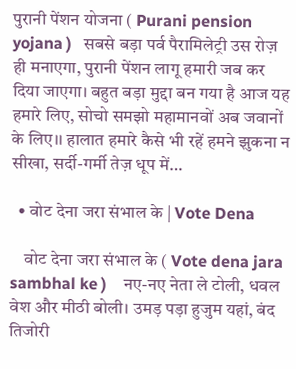पुरानी पेंशन योजना ( Purani pension yojana )   सबसे बड़ा पर्व पैरामिलेट्री उस रोज़‌ ही मनाएगा, पुरानी पेंशन लागू हमारी जब कर दिया जाएगा। बहुत बड़ा मुद्दा बन गया है आज यह हमारे लिए, सोचो समझो महामानवों अब जवानों के लिए।। हालात हमारे कैसे भी रहें हमने झुकना न सीखा, सर्दी-गर्मी तेज़ धूप में…

  • वोट देना जरा संभाल के | Vote Dena

    वोट देना जरा संभाल के ( Vote dena jara sambhal ke )    नए-नए नेता ले टोली, धवल वेश और मीठी बोली। उमड़ पड़ा हुजुम यहां, बंद तिजोरी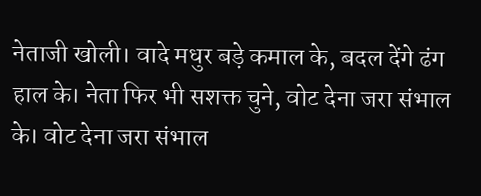नेताजी खोली। वादे मधुर बड़े कमाल के, बदल देंगे ढंग हाल के। नेता फिर भी सशक्त चुने, वोट देना जरा संभाल के। वोट देना जरा संभाल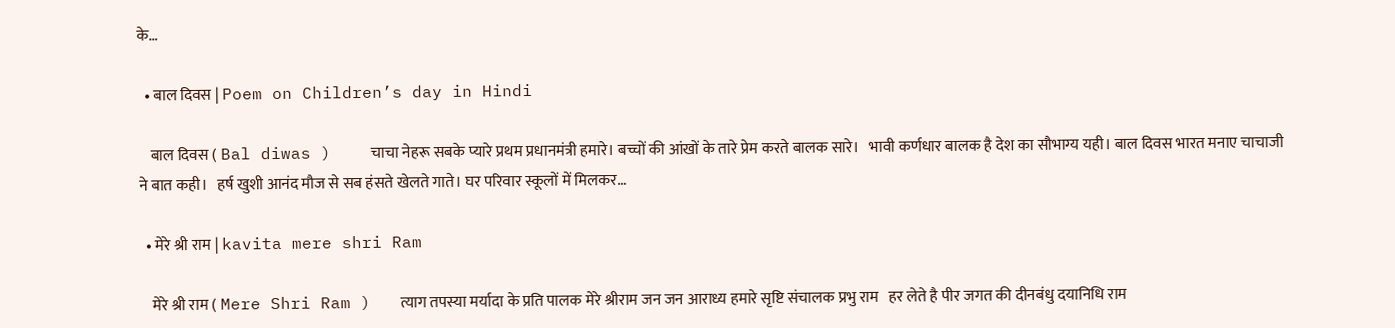के…

  • बाल दिवस | Poem on Children’s day in Hindi

    बाल दिवस ( Bal diwas )    चाचा नेहरू सबके प्यारे प्रथम प्रधानमंत्री हमारे। बच्चों की आंखों के तारे प्रेम करते बालक सारे।   भावी कर्णधार बालक है देश का सौभाग्य यही। बाल दिवस भारत मनाए चाचाजी ने बात कही।   हर्ष खुशी आनंद मौज से सब हंसते खेलते गाते। घर परिवार स्कूलों में मिलकर…

  • मेरे श्री राम | kavita mere shri Ram

    मेरे श्री राम ( Mere Shri Ram )   त्याग तपस्या मर्यादा के प्रति पालक मेरे श्रीराम जन जन आराध्य हमारे सृष्टि संचालक प्रभु राम   हर लेते है पीर जगत की दीनबंधु दयानिधि राम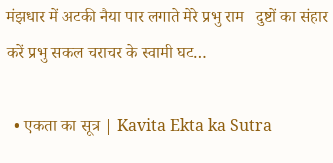मंझधार में अटकी नैया पार लगाते मेरे प्रभु राम   दुष्टों का संहार करें प्रभु सकल चराचर के स्वामी घट…

  • एकता का सूत्र | Kavita Ekta ka Sutra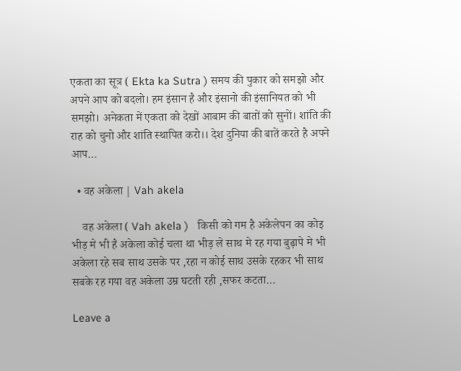एकता का सूत्र ( Ekta ka Sutra ) समय की पुकार को समझो और अपने आप को बदलो। हम इंसान है और इंसानो की इंसानियत को भी समझो। अनेकता में एकता को देखों आबाम की बातों को सुनों। शांति की राह को चुनो और शांति स्थापित करो।। देश दुनिया की बातें करते है अपने आप…

  • वह अकेला | Vah akela

    वह अकेला ( Vah akela )   किसी को गम है अकेलेपन का कोइ भीड़ मे भी है अकेला कोई चला था भीड़ ले साथ मे रह गया बुढ़ापे मे भी अकेला रहे सब साथ उसके पर ,रहा न कोई साथ उसके रहकर भी साथ सबके रह गया वह अकेला उम्र घटती रही ,सफर कटता…

Leave a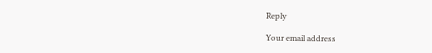Reply

Your email address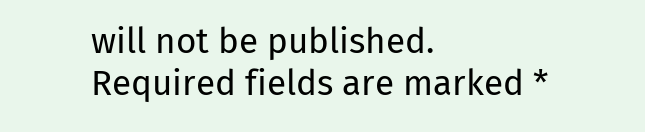will not be published. Required fields are marked *